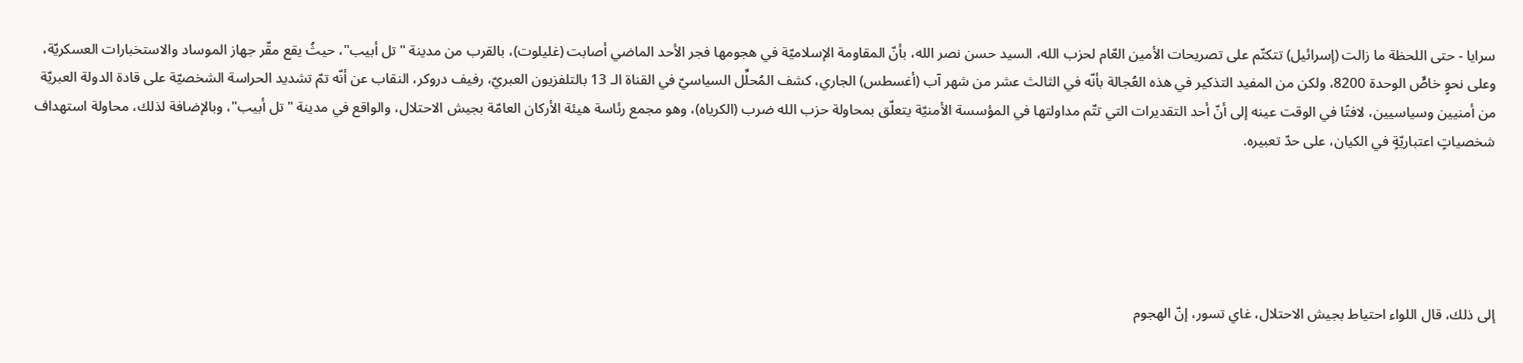سرايا - حتى اللحظة ما زالت (إسرائيل) تتكتّم على تصريحات الأمين العّام لحزب الله، السيد حسن نصر الله، بأنّ المقاومة الإسلاميّة في هجومها فجر الأحد الماضي أصابت (غليلوت)، بالقرب من مدينة "تل أبيب"، حيثُ يقع مقّر جهاز الموساد والاستخبارات العسكريّة، وعلى نحوٍ خاصٍّ الوحدة 8200، ولكن من المفيد التذكير في هذه العُجالة بأنّه في الثالث عشر من شهر آب (أغسطس) الجاري، كشف المُحلِّل السياسيّ في القناة الـ 13 بالتلفزيون العبريّ، رفيف دروكر، النقاب عن أنّه تمّ تشديد الحراسة الشخصيّة على قادة الدولة العبريّة من أمنيين وسياسيين، لافتًا في الوقت عينه إلى أنّ أحد التقديرات التي تتّم مداولتها في المؤسسة الأمنيّة يتعلّق بمحاولة حزب الله ضرب (الكرياه)، وهو مجمع رئاسة هيئة الأركان العامّة بجيش الاحتلال، والواقع في مدينة "تل أبيب"، وبالإضافة لذلك، محاولة استهداف شخصياتٍ اعتباريّةٍ في الكيان، على حدّ تعبيره.





إلى ذلك، قال اللواء احتياط بجيش الاحتلال، غاي تسور، إنّ الهجوم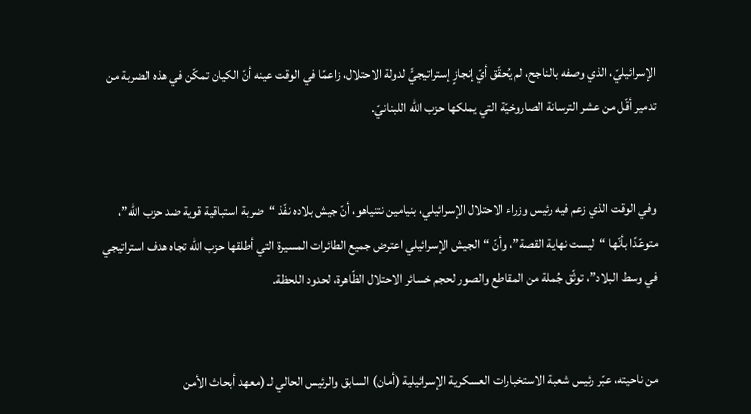الإسرائيليّ، الذي وصفه بالناجح، لم يُحقّق أيّ إنجازٍ إستراتيجيٍّ لدولة الاحتلال، زاعمًا في الوقت عينه أنّ الكيان تمكّن في هذه الضربة من تدمير أقّل من عشر الترسانة الصاروخيّة التي يملكها حزب الله اللبنانيّ.


وفي الوقت الذي زعم فيه رئيس وزراء الاحتلال الإسرائيلي، بنيامين نتنياهو، أنّ جيش بلاده نفّذ “ضربة استباقية قوية ضد حزب الله”، متوعّدًا بأنّها “ليست نهاية القصة”، وأنّ “الجيش الإسرائيلي اعترض جميع الطائرات المسيرة التي أطلقها حزب الله تجاه هدف استراتيجي في وسط البلاد”، توثّق جُملة من المقاطع والصور لحجم خسائر الاحتلال الظّاهرة، لحدود اللحظة.


من ناحيته، عبّر رئيس شعبة الاستخبارات العسكرية الإسرائيلية (أمان) السابق والرئيس الحالي لـ (معهد أبحاث الأمن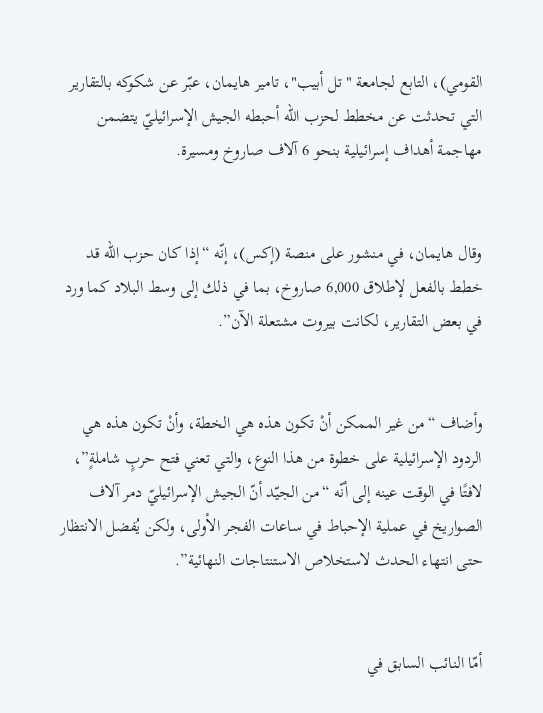القومي)، التابع لجامعة "تل أبيب"، تامير هايمان، عبّر عن شكوكه بالتقارير التي تحدثت عن مخطط لحزب الله أحبطه الجيش الإسرائيليّ يتضمن مهاجمة أهداف إسرائيلية بنحو 6 آلاف صاروخ ومسيرة.


وقال هايمان، في منشور على منصة (إكس)، إنّه “إذا كان حزب الله قد خطط بالفعل لإطلاق 6,000 صاروخ، بما في ذلك إلى وسط البلاد كما ورد في بعض التقارير، لكانت بيروت مشتعلة الآن”.


وأضاف “من غير الممكن أنْ تكون هذه هي الخطة، وأنْ تكون هذه هي الردود الإسرائيلية على خطوة من هذا النوع، والتي تعني فتح حربٍ شاملةٍ”، لافتًا في الوقت عينه إلى أنّه “من الجيّد أنّ الجيش الإسرائيليّ دمر آلاف الصواريخ في عملية الإحباط في ساعات الفجر الأولى، ولكن يُفضل الانتظار حتى انتهاء الحدث لاستخلاص الاستنتاجات النهائية”.


أمّا النائب السابق في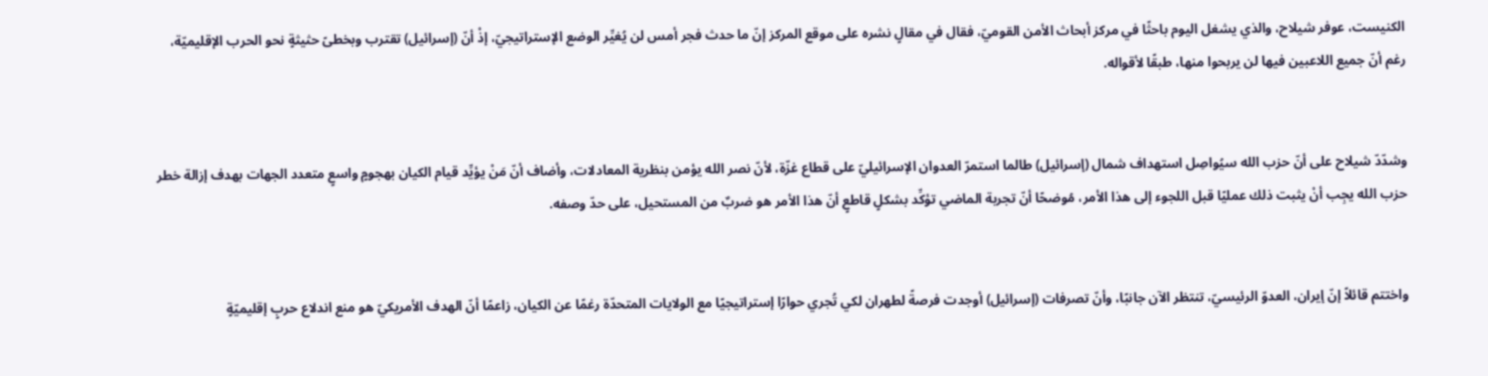الكنيست، عوفر شيلاح، والذي يشغل اليوم باحثًا في مركز أبحاث الأمن القوميّ، فقال في مقالٍ نشره على موقع المركز إنّ ما حدث فجر أمس لن يُغيِّر الوضع الإستراتيجيّ، إذْ أنّ (إسرائيل) تقترب وبخطىً حثيثةٍ نحو الحرب الإقليميّة، رغم أنّ جميع اللاعبين فيها لن يربحوا منها، طبقًا لأقواله.


وشدّدّ شيلاح على أنّ حزب الله سيُواصِل استهداف شمال (إسرائيل) طالما استمرّ العدوان الإسرائيليّ على قطاع غزّة، لأنّ نصر الله يؤمن بنظرية المعادلات، وأضاف أنّ مَنْ يؤيِّد قيام الكيان بهجومٍ واسعٍ متعدد الجهات بهدف إزالة خطر حزب الله يجِب أنْ يثبت ذلك عمليًا قبل اللجوء إلى هذا الأمر، مُوضحًا أنّ تجربة الماضي تؤكِّد بشكلٍ قاطعٍ أنّ هذا الأمر هو ضربٌ من المستحيل، على حدّ وصفه.


واختتم قائلاً إنّ إيران، العدوّ الرئيسيّ، تنتظر الآن جانبًا، وأنّ تصرفات (إسرائيل) أوجدت فرصةً لطهران لكي تُجري حوارًا إستراتيجيًا مع الولايات المتحدّة رغمًا عن الكيان، زاعمًا أنّ الهدف الأمريكيّ هو منع اندلاع حربٍ إقليميّةٍ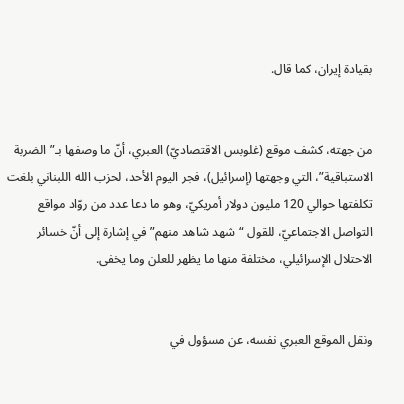بقيادة إيران، كما قال.


من جهته، كشف موقع (غلوبس الاقتصاديّ) العبري، أنّ ما وصفها بـ”الضربة الاستباقية”، التي وجهتها (إسرائيل)، فجر اليوم الأحد، لحزب الله اللبناني بلغت تكلفتها حوالي 120 مليون دولار أمريكيّ، وهو ما دعا عدد من روّاد مواقع التواصل الاجتماعيّ، للقول “شهد شاهد منهم” في إشارة إلى أنّ خسائر الاحتلال الإسرائيلي، مختلفة منها ما يظهر للعلن وما يخفى.


ونقل الموقع العبري نفسه، عن مسؤول في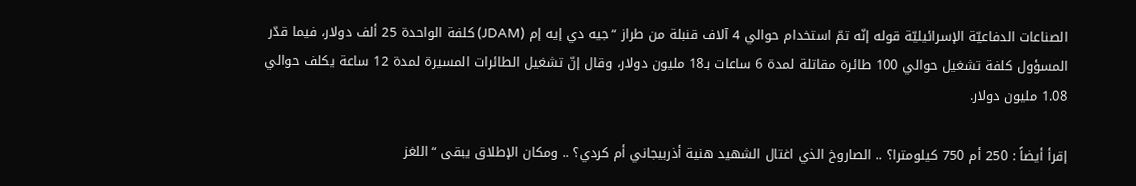الصناعات الدفاعيّة الإسرائيليّة قوله إنّه تمّ استخدام حوالي 4 آلاف قنبلة من طراز “جيه دي إيه إم (JDAM) كلفة الواحدة 25 ألف دولار، فيما قدّر المسؤول كلفة تشغيل حوالي 100 طائرة مقاتلة لمدة 6 ساعات بـ18 مليون دولار، وقال إنّ تشغيل الطائرات المسيرة لمدة 12 ساعة يكلف حوالي 1.08 مليون دولار.

إقرأ أيضاً : 250 أم 750 كيلومترا؟ .. الصاروخ الذي اغتال الشهيد هنية أذربيجاني أم كردي؟ .. ومكان الإطلاق يبقى “اللغز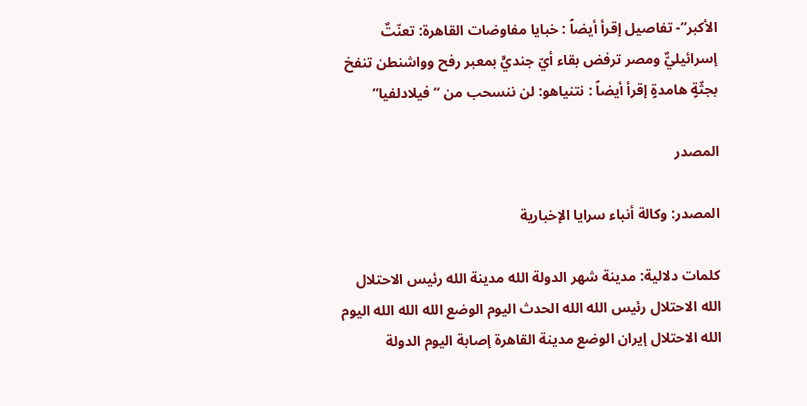الأكبر”- تفاصيل إقرأ أيضاً : خبايا مفاوضات القاهرة: تعنّتٌ إسرائيليٌّ ومصر ترفض بقاء أيّ جنديٍّ بمعبر رفح وواشنطن تنفخ بجثّةٍ هامدةٍ إقرأ أيضاً : نتنياهو: لن ننسحب من “فيلادلفيا”

المصدر

المصدر: وكالة أنباء سرايا الإخبارية

كلمات دلالية: مدينة شهر الدولة الله مدينة الله رئيس الاحتلال الله الاحتلال رئيس الله الله الحدث اليوم الوضع الله الله الله اليوم الله الاحتلال إيران الوضع مدينة القاهرة إصابة اليوم الدولة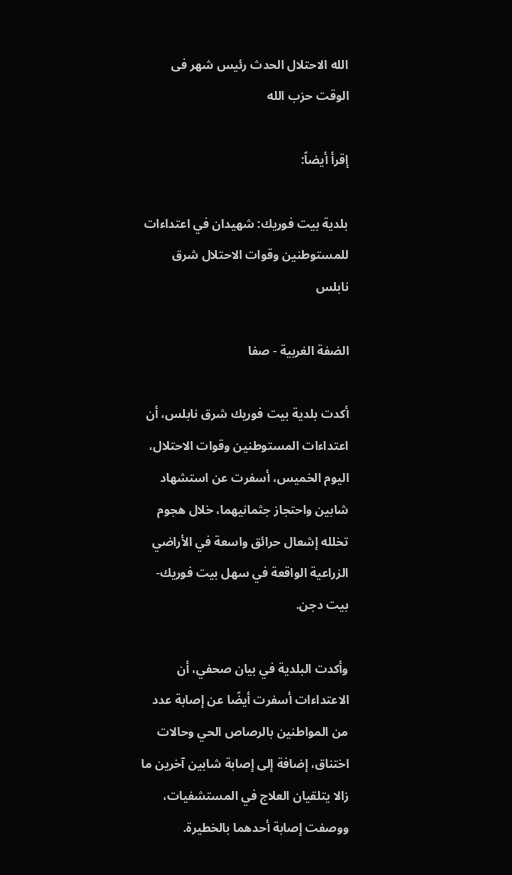الله الاحتلال الحدث رئيس شهر فی الوقت حزب الله

إقرأ أيضاً:

بلدية بيت فوريك: شهيدان في اعتداءات للمستوطنين وقوات الاحتلال شرق نابلس

الضفة الغربية - صفا

أكدت بلدية بيت فوريك شرق نابلس، أن اعتداءات المستوطنين وقوات الاحتلال، اليوم الخميس، أسفرت عن استشهاد شابين واحتجاز جثمانيهما، خلال هجوم تخلله إشعال حرائق واسعة في الأراضي الزراعية الواقعة في سهل بيت فوريك-بيت دجن.

وأكدت البلدية في بيان صحفي، أن الاعتداءات أسفرت أيضًا عن إصابة عدد من المواطنين بالرصاص الحي وحالات اختناق، إضافة إلى إصابة شابين آخرين ما زالا يتلقيان العلاج في المستشفيات، ووصفت إصابة أحدهما بالخطيرة.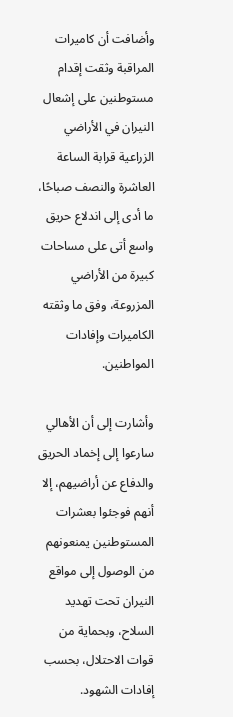وأضافت أن كاميرات المراقبة وثقت إقدام مستوطنين على إشعال النيران في الأراضي الزراعية قرابة الساعة العاشرة والنصف صباحًا، ما أدى إلى اندلاع حريق واسع أتى على مساحات كبيرة من الأراضي المزروعة، وفق ما وثقته الكاميرات وإفادات المواطنين.

وأشارت إلى أن الأهالي سارعوا إلى إخماد الحريق والدفاع عن أراضيهم، إلا أنهم فوجئوا بعشرات المستوطنين يمنعونهم من الوصول إلى مواقع النيران تحت تهديد السلاح، وبحماية من قوات الاحتلال، بحسب إفادات الشهود.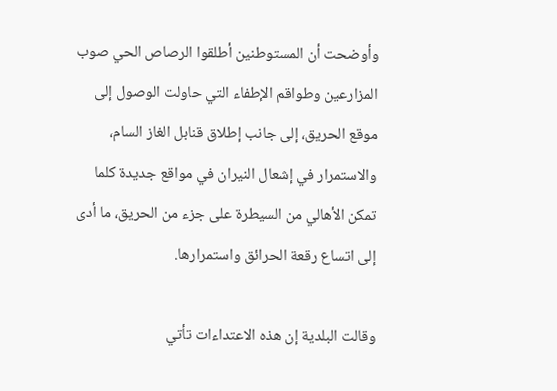وأوضحت أن المستوطنين أطلقوا الرصاص الحي صوب المزارعين وطواقم الإطفاء التي حاولت الوصول إلى موقع الحريق، إلى جانب إطلاق قنابل الغاز السام، والاستمرار في إشعال النيران في مواقع جديدة كلما تمكن الأهالي من السيطرة على جزء من الحريق، ما أدى إلى اتساع رقعة الحرائق واستمرارها.

وقالت البلدية إن هذه الاعتداءات تأتي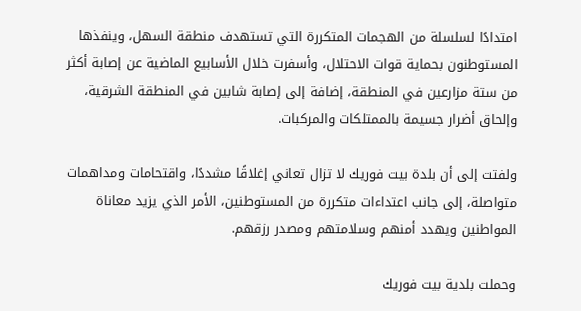امتدادًا لسلسلة من الهجمات المتكررة التي تستهدف منطقة السهل، وينفذها المستوطنون بحماية قوات الاحتلال، وأسفرت خلال الأسابيع الماضية عن إصابة أكثر من ستة مزارعين في المنطقة، إضافة إلى إصابة شابين في المنطقة الشرقية، وإلحاق أضرار جسيمة بالممتلكات والمركبات.

ولفتت إلى أن بلدة بيت فوريك لا تزال تعاني إغلاقًا مشددًا، واقتحامات ومداهمات متواصلة، إلى جانب اعتداءات متكررة من المستوطنين، الأمر الذي يزيد معاناة المواطنين ويهدد أمنهم وسلامتهم ومصدر رزقهم.

وحملت بلدية بيت فوريك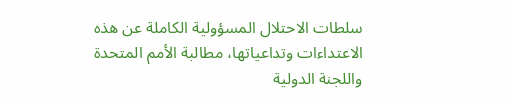سلطات الاحتلال المسؤولية الكاملة عن هذه الاعتداءات وتداعياتها، مطالبة الأمم المتحدة واللجنة الدولية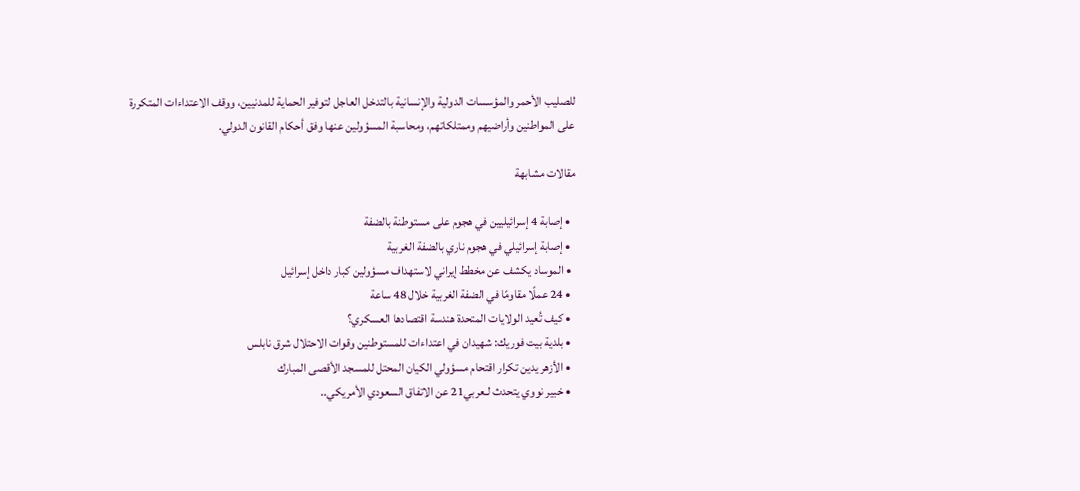للصليب الأحمر والمؤسسات الدولية والإنسانية بالتدخل العاجل لتوفير الحماية للمدنيين، ووقف الاعتداءات المتكررة على المواطنين وأراضيهم وممتلكاتهم، ومحاسبة المسؤولين عنها وفق أحكام القانون الدولي.

مقالات مشابهة

  • إصابة 4 إسرائيليين في هجوم على مستوطنة بالضفة
  • إصابة إسرائيلي في هجوم ناري بالضفة الغربية
  • الموساد يكشف عن مخطط إيراني لاستهداف مسؤولين كبار داخل إسرائيل
  • 24 عملًا مقاومًا في الضفة الغربية خلال 48 ساعة
  • كيف تُعيد الولايات المتحدة هندسة اقتصادها العسكري؟
  • بلدية بيت فوريك: شهيدان في اعتداءات للمستوطنين وقوات الاحتلال شرق نابلس
  • الأزهر يدين تكرار اقتحام مسؤولي الكيان المحتل للمسجد الأقصى المبارك
  • خبير نووي يتحدث لـعربي21 عن الاتفاق السعودي الأمريكي..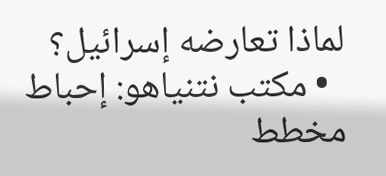لماذا تعارضه إسرائيل؟
  • مكتب نتنياهو: إحباط مخطط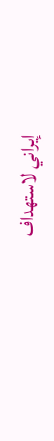إيراني لاستهداف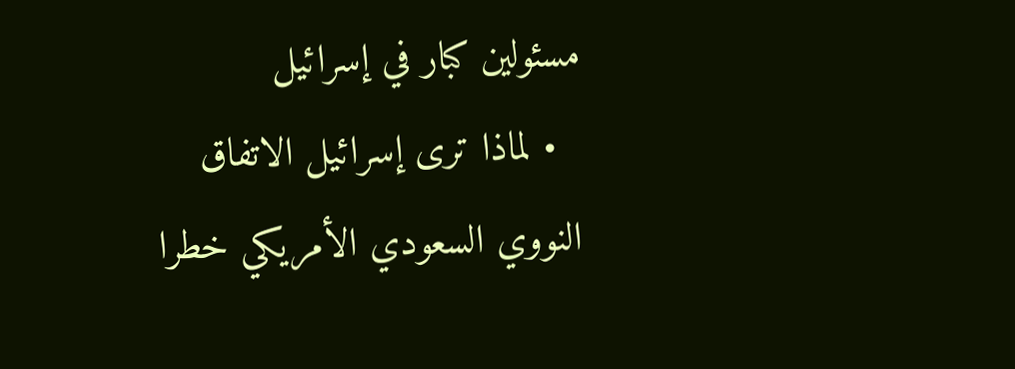مسئولين كبار في إسرائيل
  • لماذا ترى إسرائيل الاتفاق النووي السعودي الأمريكي خطرا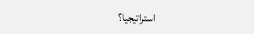استراتيجيا؟